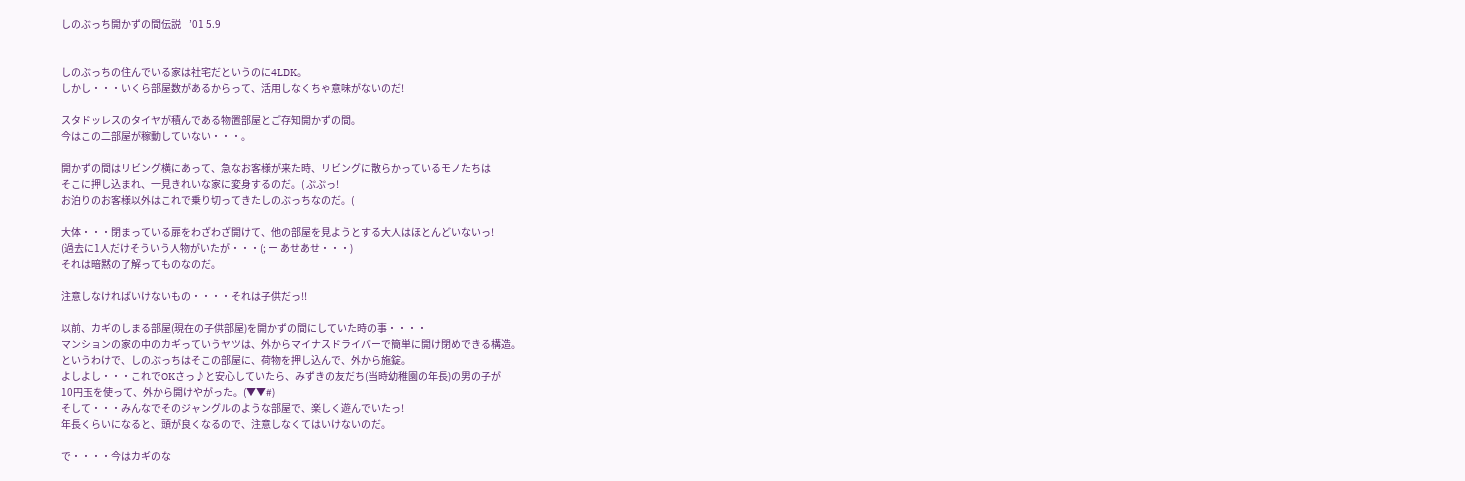しのぶっち開かずの間伝説    ’01 5.9


しのぶっちの住んでいる家は社宅だというのに4LDK。
しかし・・・いくら部屋数があるからって、活用しなくちゃ意味がないのだ!

スタドッレスのタイヤが積んである物置部屋とご存知開かずの間。
今はこの二部屋が稼動していない・・・。

開かずの間はリビング横にあって、急なお客様が来た時、リビングに散らかっているモノたちは
そこに押し込まれ、一見きれいな家に変身するのだ。( ぷぷっ!
お泊りのお客様以外はこれで乗り切ってきたしのぶっちなのだ。(

大体・・・閉まっている扉をわざわざ開けて、他の部屋を見ようとする大人はほとんどいないっ!
(過去に1人だけそういう人物がいたが・・・(; ー あせあせ・・・)
それは暗黙の了解ってものなのだ。

注意しなければいけないもの・・・・それは子供だっ!!

以前、カギのしまる部屋(現在の子供部屋)を開かずの間にしていた時の事・・・・
マンションの家の中のカギっていうヤツは、外からマイナスドライバーで簡単に開け閉めできる構造。
というわけで、しのぶっちはそこの部屋に、荷物を押し込んで、外から施錠。
よしよし・・・これでOKさっ♪と安心していたら、みずきの友だち(当時幼稚園の年長)の男の子が
10円玉を使って、外から開けやがった。(▼▼#)
そして・・・みんなでそのジャングルのような部屋で、楽しく遊んでいたっ!
年長くらいになると、頭が良くなるので、注意しなくてはいけないのだ。

で・・・・今はカギのな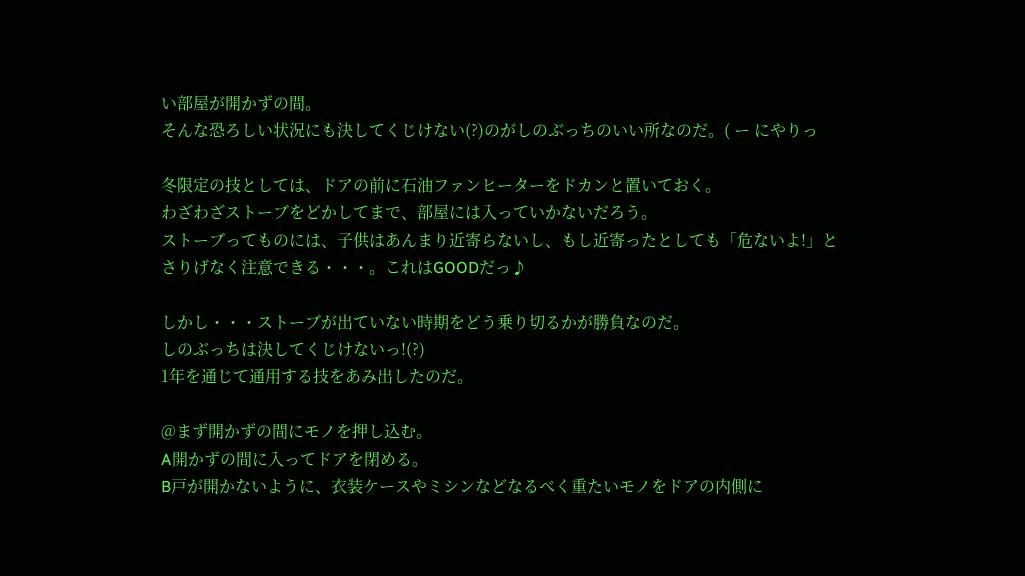い部屋が開かずの間。
そんな恐ろしい状況にも決してくじけない(?)のがしのぶっちのいい所なのだ。( ー にやりっ

冬限定の技としては、ドアの前に石油ファンヒーターをドカンと置いておく。
わざわざストーブをどかしてまで、部屋には入っていかないだろう。
ストーブってものには、子供はあんまり近寄らないし、もし近寄ったとしても「危ないよ!」と
さりげなく注意できる・・・。これはGOODだっ♪

しかし・・・ストーブが出ていない時期をどう乗り切るかが勝負なのだ。
しのぶっちは決してくじけないっ!(?)
1年を通じて通用する技をあみ出したのだ。

@まず開かずの間にモノを押し込む。
A開かずの間に入ってドアを閉める。
B戸が開かないように、衣装ケースやミシンなどなるべく重たいモノをドアの内側に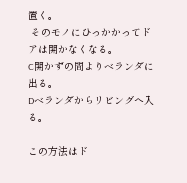置く。
 そのモノにひっかかってドアは開かなくなる。
C開かずの間よりベランダに出る。
Dベランダからリビングへ入る。

この方法はド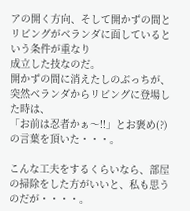アの開く方向、そして開かずの間とリビングがベランダに面しているという条件が重なり
成立した技なのだ。
開かずの間に消えたしのぶっちが、突然ベランダからリビングに登場した時は、
「お前は忍者かぁ〜!!」とお褒め(?)の言葉を頂いた・・・。

こんな工夫をするくらいなら、部屋の掃除をした方がいいと、私も思うのだが・・・・。